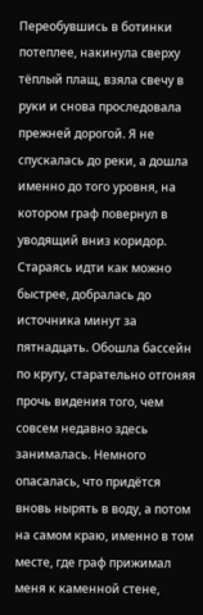Переобувшись в ботинки потеплее, накинула сверху тёплый плащ, взяла свечу в руки и снова проследовала прежней дорогой. Я не спускалась до реки, а дошла именно до того уровня, на котором граф повернул в уводящий вниз коридор. Стараясь идти как можно быстрее, добралась до источника минут за пятнадцать. Обошла бассейн по кругу, старательно отгоняя прочь видения того, чем совсем недавно здесь занималась. Немного опасалась, что придётся вновь нырять в воду, а потом на самом краю, именно в том месте, где граф прижимал меня к каменной стене,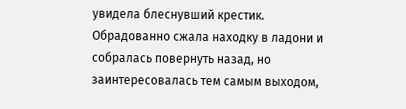увидела блеснувший крестик. Обрадованно сжала находку в ладони и собралась повернуть назад, но заинтересовалась тем самым выходом,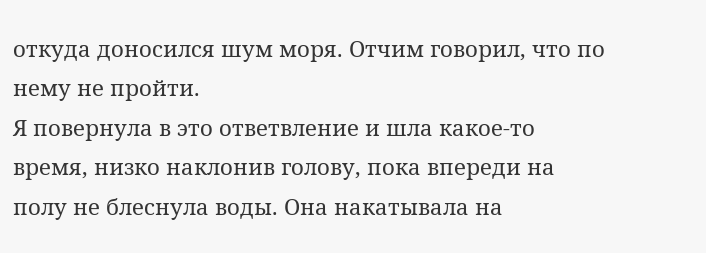откуда доносился шум моря. Отчим говорил, что по нему не пройти.
Я повернула в это ответвление и шла какое-то время, низко наклонив голову, пока впереди на полу не блеснула воды. Она накатывала на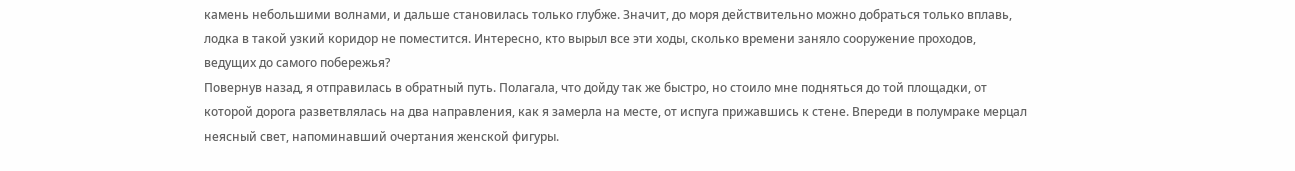камень небольшими волнами, и дальше становилась только глубже. Значит, до моря действительно можно добраться только вплавь, лодка в такой узкий коридор не поместится. Интересно, кто вырыл все эти ходы, сколько времени заняло сооружение проходов, ведущих до самого побережья?
Повернув назад, я отправилась в обратный путь. Полагала, что дойду так же быстро, но стоило мне подняться до той площадки, от которой дорога разветвлялась на два направления, как я замерла на месте, от испуга прижавшись к стене. Впереди в полумраке мерцал неясный свет, напоминавший очертания женской фигуры.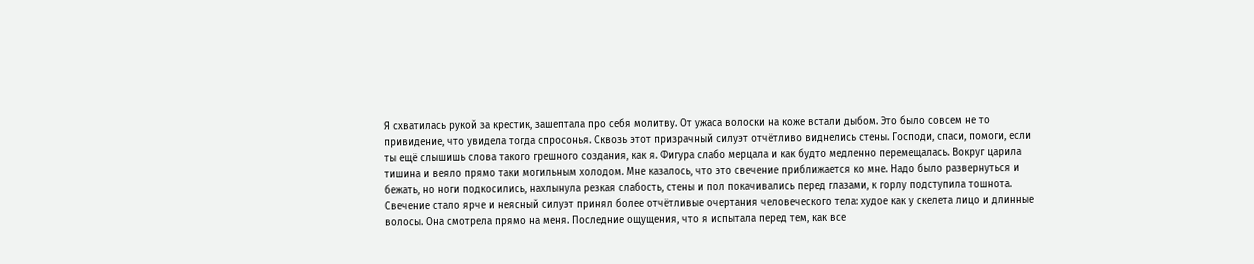Я схватилась рукой за крестик, зашептала про себя молитву. От ужаса волоски на коже встали дыбом. Это было совсем не то привидение, что увидела тогда спросонья. Сквозь этот призрачный силуэт отчётливо виднелись стены. Господи, спаси, помоги, если ты ещё слышишь слова такого грешного создания, как я. Фигура слабо мерцала и как будто медленно перемещалась. Вокруг царила тишина и веяло прямо таки могильным холодом. Мне казалось, что это свечение приближается ко мне. Надо было развернуться и бежать, но ноги подкосились, нахлынула резкая слабость, стены и пол покачивались перед глазами, к горлу подступила тошнота.
Свечение стало ярче и неясный силуэт принял более отчётливые очертания человеческого тела: худое как у скелета лицо и длинные волосы. Она смотрела прямо на меня. Последние ощущения, что я испытала перед тем, как все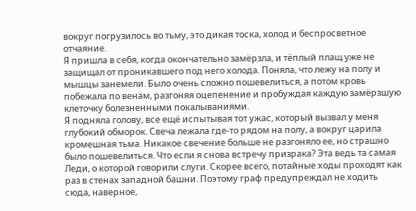вокруг погрузилось во тьму, это дикая тоска, холод и беспросветное отчаяние.
Я пришла в себя, когда окончательно замёрзла, и тёплый плащ уже не защищал от проникавшего под него холода. Поняла, что лежу на полу и мышцы занемели. Было очень сложно пошевелиться, а потом кровь побежала по венам, разгоняя оцепенение и пробуждая каждую замёрзшую клеточку болезненными покалываниями.
Я подняла голову, все ещё испытывая тот ужас, который вызвал у меня глубокий обморок. Свеча лежала где-то рядом на полу, а вокруг царила кромешная тьма. Никакое свечение больше не разгоняло ее, но страшно было пошевелиться. Что если я снова встречу призрака? Эта ведь та самая Леди, о которой говорили слуги. Скорее всего, потайные ходы проходят как раз в стенах западной башни. Поэтому граф предупреждал не ходить сюда, наверное,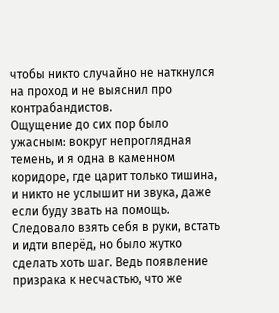чтобы никто случайно не наткнулся на проход и не выяснил про контрабандистов.
Ощущение до сих пор было ужасным: вокруг непроглядная темень, и я одна в каменном коридоре, где царит только тишина, и никто не услышит ни звука, даже если буду звать на помощь. Следовало взять себя в руки, встать и идти вперёд, но было жутко сделать хоть шаг. Ведь появление призрака к несчастью, что же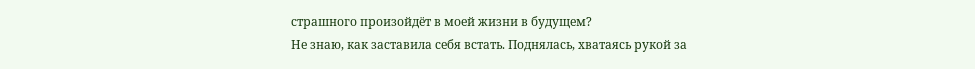страшного произойдёт в моей жизни в будущем?
Не знаю, как заставила себя встать. Поднялась, хватаясь рукой за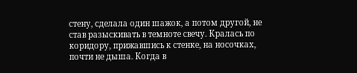стену, сделала один шажок, а потом другой, не став разыскивать в темноте свечу. Кралась по коридору, прижавшись к стенке, на носочках, почти не дыша. Когда в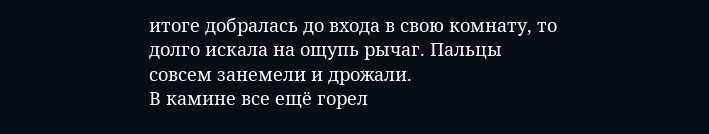итоге добралась до входа в свою комнату, то долго искала на ощупь рычаг. Пальцы совсем занемели и дрожали.
В камине все ещё горел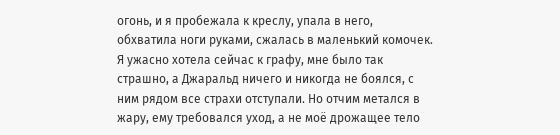огонь, и я пробежала к креслу, упала в него, обхватила ноги руками, сжалась в маленький комочек. Я ужасно хотела сейчас к графу, мне было так страшно, а Джаральд ничего и никогда не боялся, с ним рядом все страхи отступали. Но отчим метался в жару, ему требовался уход, а не моё дрожащее тело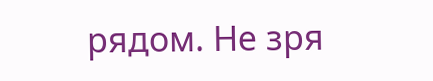рядом. Не зря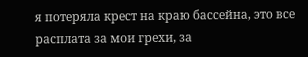я потеряла крест на краю бассейна, это все расплата за мои грехи, за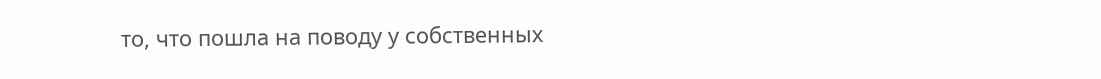то, что пошла на поводу у собственных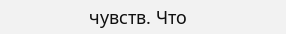чувств. Что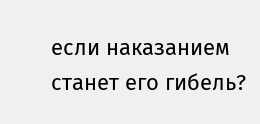если наказанием станет его гибель?